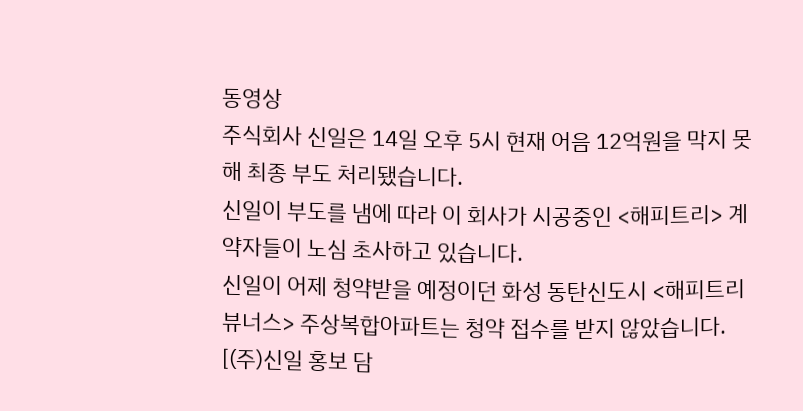동영상
주식회사 신일은 14일 오후 5시 현재 어음 12억원을 막지 못해 최종 부도 처리됐습니다.
신일이 부도를 냄에 따라 이 회사가 시공중인 <해피트리> 계약자들이 노심 초사하고 있습니다.
신일이 어제 청약받을 예정이던 화성 동탄신도시 <해피트리 뷰너스> 주상복합아파트는 청약 접수를 받지 않았습니다.
[(주)신일 홍보 담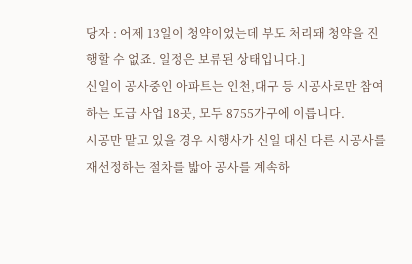당자 : 어제 13일이 청약이었는데 부도 처리돼 청약을 진행할 수 없죠. 일정은 보류된 상태입니다.]
신일이 공사중인 아파트는 인천,대구 등 시공사로만 참여하는 도급 사업 18곳, 모두 8755가구에 이릅니다.
시공만 맡고 있을 경우 시행사가 신일 대신 다른 시공사를 재선정하는 절차를 밟아 공사를 계속하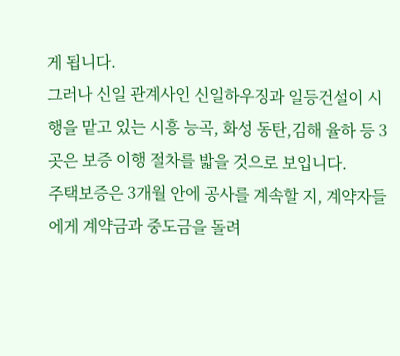게 됩니다.
그러나 신일 관계사인 신일하우징과 일등건설이 시행을 맡고 있는 시흥 능곡, 화성 동탄,김해 율하 등 3곳은 보증 이행 절차를 밟을 것으로 보입니다.
주택보증은 3개월 안에 공사를 계속할 지, 계약자들에게 계약금과 중도금을 돌려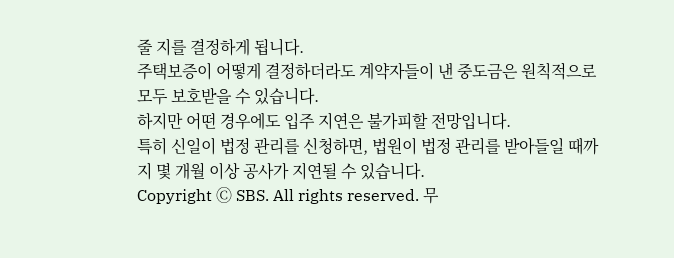줄 지를 결정하게 됩니다.
주택보증이 어떻게 결정하더라도 계약자들이 낸 중도금은 원칙적으로 모두 보호받을 수 있습니다.
하지만 어떤 경우에도 입주 지연은 불가피할 전망입니다.
특히 신일이 법정 관리를 신청하면, 법원이 법정 관리를 받아들일 때까지 몇 개월 이상 공사가 지연될 수 있습니다.
Copyright Ⓒ SBS. All rights reserved. 무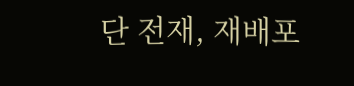단 전재, 재배포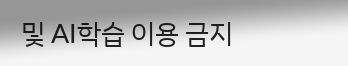및 AI학습 이용 금지